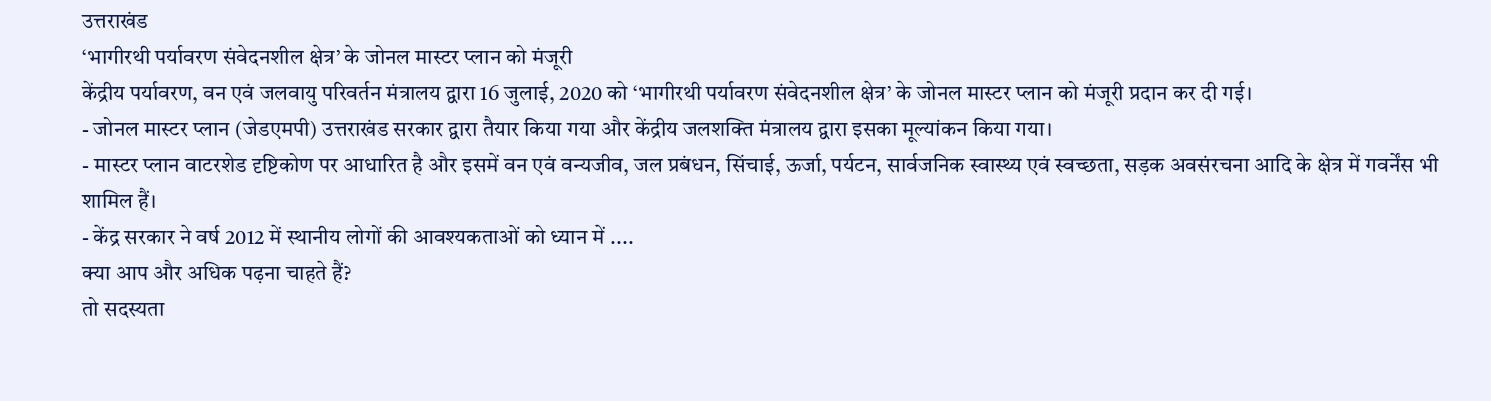उत्तराखंड
‘भागीरथी पर्यावरण संवेदनशील क्षेत्र’ के जोनल मास्टर प्लान को मंजूरी
केंद्रीय पर्यावरण, वन एवं जलवायु परिवर्तन मंत्रालय द्वारा 16 जुलाई, 2020 को ‘भागीरथी पर्यावरण संवेदनशील क्षेत्र’ के जोनल मास्टर प्लान को मंजूरी प्रदान कर दी गई।
- जोनल मास्टर प्लान (जेडएमपी) उत्तराखंड सरकार द्वारा तैयार किया गया और केंद्रीय जलशक्ति मंत्रालय द्वारा इसका मूल्यांकन किया गया।
- मास्टर प्लान वाटरशेड दृष्टिकोण पर आधारित है और इसमें वन एवं वन्यजीव, जल प्रबंधन, सिंचाई, ऊर्जा, पर्यटन, सार्वजनिक स्वास्थ्य एवं स्वच्छता, सड़क अवसंरचना आदि के क्षेत्र में गवर्नेंस भी शामिल हैं।
- केंद्र सरकार ने वर्ष 2012 में स्थानीय लोगों की आवश्यकताओं को ध्यान में ....
क्या आप और अधिक पढ़ना चाहते हैं?
तो सदस्यता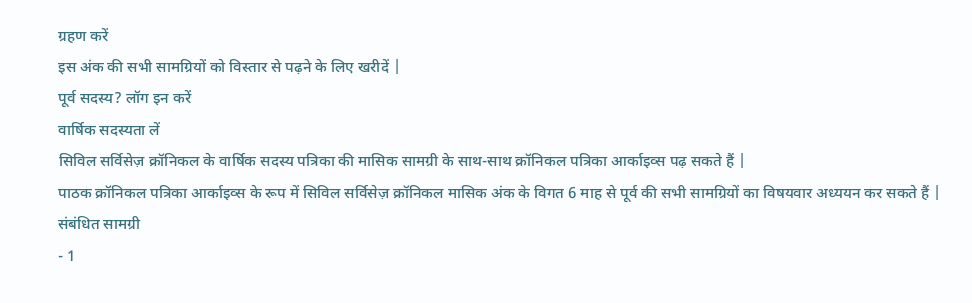ग्रहण करें
इस अंक की सभी सामग्रियों को विस्तार से पढ़ने के लिए खरीदें |
पूर्व सदस्य? लॉग इन करें
वार्षिक सदस्यता लें
सिविल सर्विसेज़ क्रॉनिकल के वार्षिक सदस्य पत्रिका की मासिक सामग्री के साथ-साथ क्रॉनिकल पत्रिका आर्काइव्स पढ़ सकते हैं |
पाठक क्रॉनिकल पत्रिका आर्काइव्स के रूप में सिविल सर्विसेज़ क्रॉनिकल मासिक अंक के विगत 6 माह से पूर्व की सभी सामग्रियों का विषयवार अध्ययन कर सकते हैं |
संबंधित सामग्री
- 1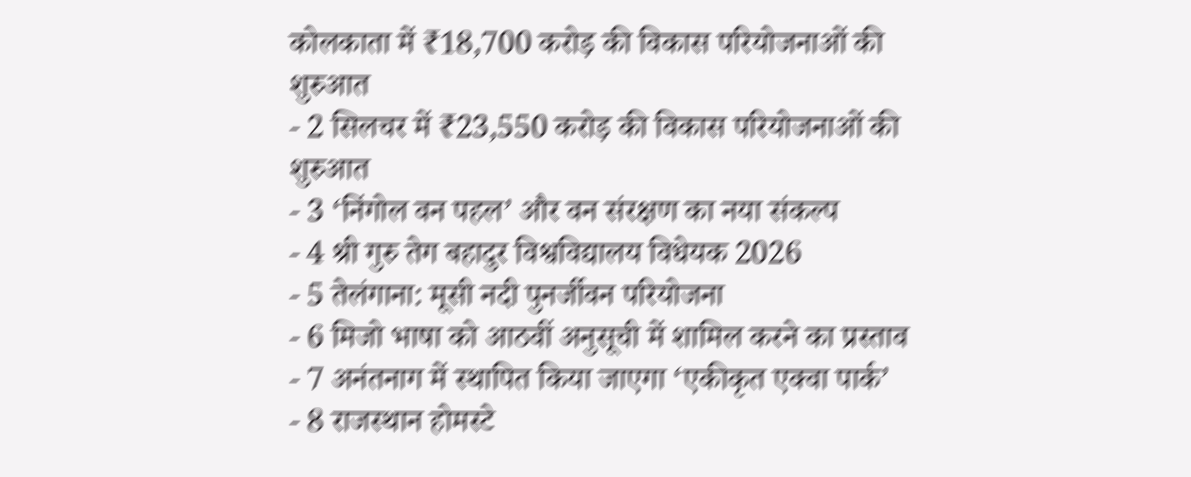कोलकाता में ₹18,700 करोड़ की विकास परियोजनाओं की शुरुआत
- 2 सिलचर में ₹23,550 करोड़ की विकास परियोजनाओं की शुरुआत
- 3 ‘निंगोल वन पहल’ और वन संरक्षण का नया संकल्प
- 4 श्री गुरु तेग बहादुर विश्वविद्यालय विधेयक 2026
- 5 तेलंगाना: मूसी नदी पुनर्जीवन परियोजना
- 6 मिजो भाषा को आठवीं अनुसूची में शामिल करने का प्रस्ताव
- 7 अनंतनाग में स्थापित किया जाएगा ‘एकीकृत एक्वा पार्क’
- 8 राजस्थान होमस्टे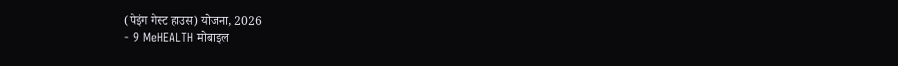(पेइंग गेस्ट हाउस) योजना, 2026
- 9 MeHEALTH मोबाइल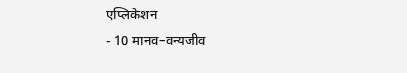एप्लिकेशन
- 10 मानव–वन्यजीव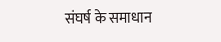संघर्ष के समाधान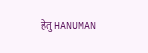हेतु HANUMAN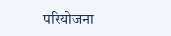परियोजना